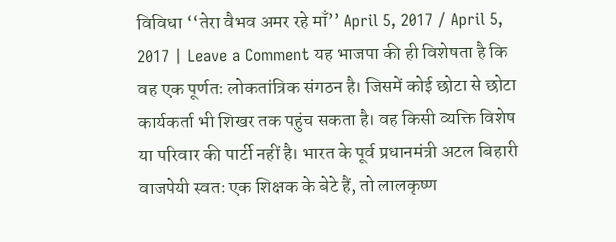विविधा ‘‘तेरा वैभव अमर रहे माँ’’ April 5, 2017 / April 5, 2017 | Leave a Comment यह भाजपा की ही विशेषता है कि वह एक पूर्णतः लोकतांत्रिक संगठन है। जिसमें कोई छोटा से छोटा कार्यकर्ता भी शिखर तक पहुंच सकता है। वह किसी व्यक्ति विशेष या परिवार की पार्टी नहीं है। भारत के पूर्व प्रधानमंत्री अटल बिहारी वाजपेयी स्वतः एक शिक्षक के बेटे हैं, तो लालकृष्ण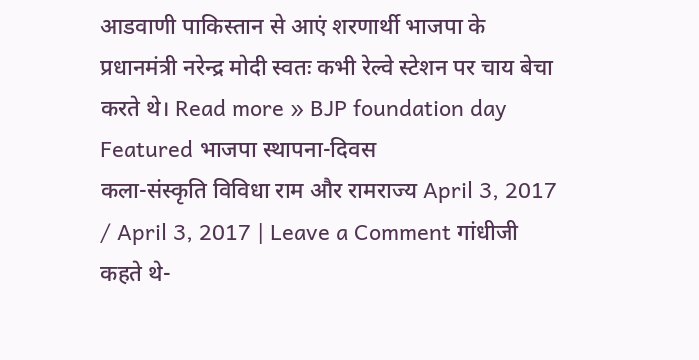आडवाणी पाकिस्तान से आएं शरणार्थी भाजपा के प्रधानमंत्री नरेन्द्र मोदी स्वतः कभी रेल्वे स्टेशन पर चाय बेचा करते थे। Read more » BJP foundation day Featured भाजपा स्थापना-दिवस
कला-संस्कृति विविधा राम और रामराज्य April 3, 2017 / April 3, 2017 | Leave a Comment गांधीजी कहते थे-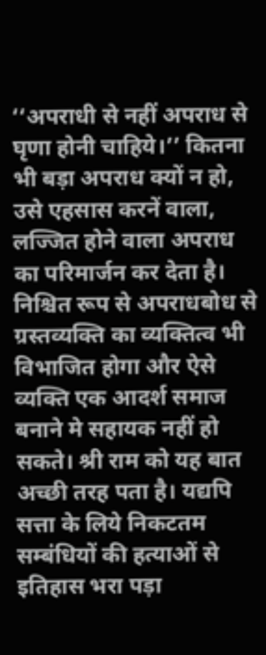‘‘अपराधी से नहीं अपराध से घृणा होनी चाहिये।’’ कितना भी बड़ा अपराध क्यों न हो, उसे एहसास करनें वाला, लज्जित होने वाला अपराध का परिमार्जन कर देता है। निश्चित रूप से अपराधबोध से ग्रस्तव्यक्ति का व्यक्तित्व भी विभाजित होगा और ऐसे व्यक्ति एक आदर्श समाज बनाने मे सहायक नहीं हो सकते। श्री राम को यह बात अच्छी तरह पता है। यद्यपि सत्ता के लिये निकटतम सम्बंधियों की हत्याओं से इतिहास भरा पड़ा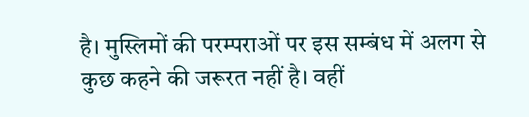है। मुस्लिमों की परम्पराओं पर इस सम्बंध में अलग से कुछ कहने की जरूरत नहीं है। वहीं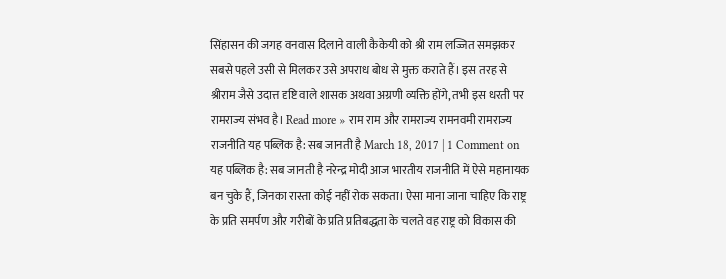सिंहासन की जगह वनवास दिलाने वाली कैकेयी को श्री राम लज्जित समझकर सबसे पहले उसी से मिलकर उसे अपराध बोध से मुक्त कराते हैं। इस तरह से श्रीराम जैसे उदात्त दृष्टि वाले शासक अथवा अग्रणी व्यक्ति होंगे, तभी इस धरती पर रामराज्य संभव है। Read more » राम राम और रामराज्य रामनवमी रामराज्य
राजनीति यह पब्लिक है: सब जानती है March 18, 2017 | 1 Comment on यह पब्लिक है: सब जानती है नरेन्द्र मोदी आज भारतीय राजनीति में ऐसे महानायक बन चुके हैं, जिनका रास्ता कोई नहीं रोक सकता। ऐसा माना जाना चाहिए कि राष्ट्र के प्रति समर्पण और गरीबों के प्रति प्रतिबद्धता के चलते वह राष्ट्र को विकास की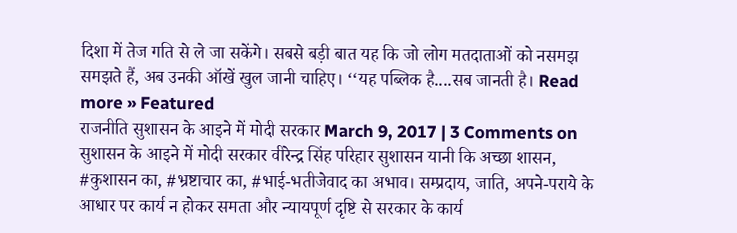दिशा में तेज गति से ले जा सकेंगे। सबसे बड़ी बात यह कि जो लोग मतदाताओं को नसमझ समझते हैं, अब उनकी ऑखें खुल जानी चाहिए। ‘‘यह पब्लिक है....सब जानती है। Read more » Featured
राजनीति सुशासन के आइने में मोदी सरकार March 9, 2017 | 3 Comments on सुशासन के आइने में मोदी सरकार वीरेन्द्र सिंह परिहार सुशासन यानी कि अच्छा शासन, #कुशासन का, #भ्रष्टाचार का, #भाई-भतीजेवाद का अभाव। सम्प्रदाय, जाति, अपने-पराये के आधार पर कार्य न होकर समता और न्यायपूर्ण दृष्टि से सरकार के कार्य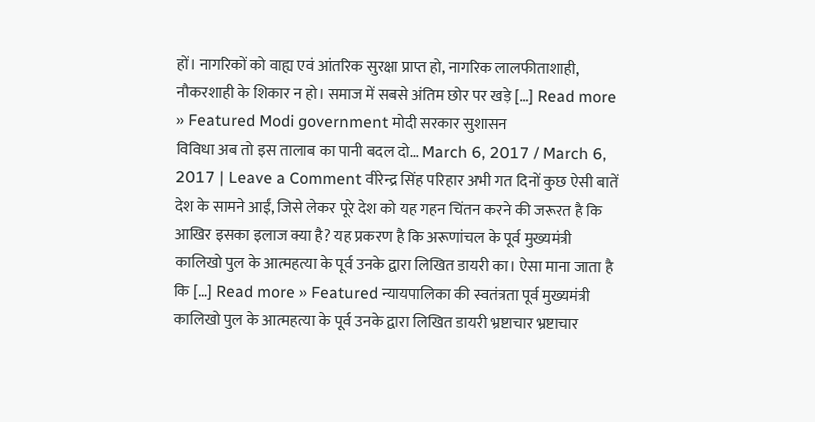हों। नागरिकों को वाह्य एवं आंतरिक सुरक्षा प्राप्त हो, नागरिक लालफीताशाही, नौकरशाही के शिकार न हो। समाज में सबसे अंतिम छोर पर खड़े […] Read more » Featured Modi government मोदी सरकार सुशासन
विविधा अब तो इस तालाब का पानी बदल दो… March 6, 2017 / March 6, 2017 | Leave a Comment वीरेन्द्र सिंह परिहार अभी गत दिनों कुछ ऐसी बातें देश के सामने आईं, जिसे लेकर पूरे देश को यह गहन चिंतन करने की जरूरत है कि आखिर इसका इलाज क्या है? यह प्रकरण है कि अरूणांचल के पूर्व मुख्यमंत्री कालिखो पुल के आत्महत्या के पूर्व उनके द्वारा लिखित डायरी का। ऐसा माना जाता है कि […] Read more » Featured न्यायपालिका की स्वतंत्रता पूर्व मुख्यमंत्री कालिखो पुल के आत्महत्या के पूर्व उनके द्वारा लिखित डायरी भ्रष्टाचार भ्रष्टाचार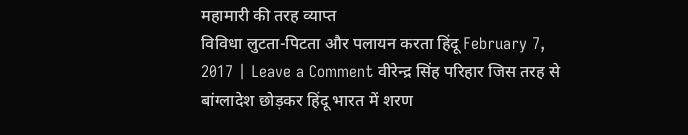महामारी की तरह व्याप्त
विविधा लुटता-पिटता और पलायन करता हिंदू February 7, 2017 | Leave a Comment वीरेन्द्र सिंह परिहार जिस तरह से बांग्लादेश छोड़कर हिंदू भारत में शरण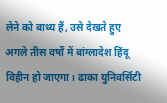लेने को बाध्य हैं, उसे देखते हुए अगले तीस वर्षों में बांग्लादेश हिंदू विहीन हो जाएगा। ढाका युनिवर्सिटी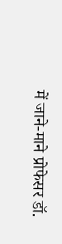में जाने-माने प्रोफेसर डॉ.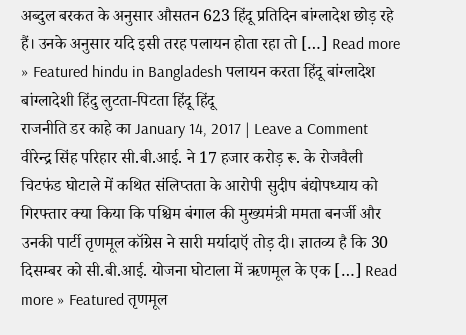अब्दुल बरकत के अनुसार औसतन 623 हिंदू प्रतिदिन बांग्लादेश छोड़ रहे हैं। उनके अनुसार यदि इसी तरह पलायन होता रहा तो […] Read more » Featured hindu in Bangladesh पलायन करता हिंदू बांग्लादेश बांग्लादेशी हिंदु लुटता-पिटता हिंदू हिंदू
राजनीति डर काहे का January 14, 2017 | Leave a Comment वीरेन्द्र सिंह परिहार सी.बी.आई. ने 17 हजार करोड़ रू. के रोजवैली चिटफंड घोटाले में कथित संलिप्तता के आरोपी सुदीप बंद्योपध्याय को गिरफ्तार क्या किया कि पश्चिम बंगाल की मुख्यमंत्री ममता बनर्जी और उनकी पार्टी तृणमूल कॉग्रेस ने सारी मर्यादाऍ तोड़ दी। ज्ञातव्य है कि 30 दिसम्बर को सी.बी.आई. योजना घोटाला में ऋणमूल के एक […] Read more » Featured तृणमूल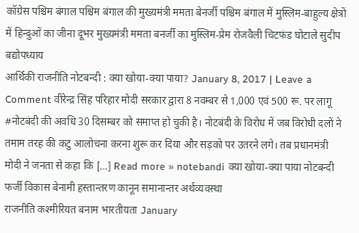कॉग्रेस पश्चिम बंगाल पश्चिम बंगाल की मुख्यमंत्री ममता बेनर्जी पश्चिम बंगाल में मुस्लिम-बाहुल्य क्षेत्रों में हिन्दुओं का जीना दूभर मुख्यमंत्री ममता बनर्जी का मुस्लिम-प्रेम रोजवैली चिटफंड घोटाले सुदीप बद्योपध्याय
आर्थिकी राजनीति नोटबन्दी : क्या खोया-क्या पाया? January 8, 2017 | Leave a Comment वीरेन्द्र सिंह परिहार मोदी सरकार द्वारा 8 नवम्बर से 1,000 एवं 500 रू. पर लागू #नोटबंदी की अवधि 30 दिसम्बर को समाप्त हो चुकी है। नोटबंदी के विरोध में जब विरोधी दलों ने तमाम तरह की कटु आलोचना करना शुरू कर दिया और सड़को पर उतरने लगे। तब प्रधानमंत्री मोदी ने जनता से कहा कि […] Read more » notebandi क्या खोया-क्या पाया नोटबन्दी फर्जी विकास बेनामी हस्तान्तरण कानून समानान्तर अर्थव्यवस्था
राजनीति कश्मीरियत बनाम भारतीयता January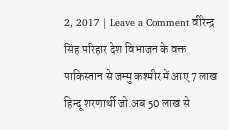2, 2017 | Leave a Comment वीरेन्द्र सिंह परिहार देश विभाजन के वक्त पाकिस्तान से जम्मु कश्मीर में आए 7 लाख हिन्दू शरणार्थी जो अब 50 लाख से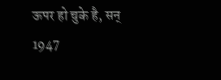ऊपर हो चुके है, सन् 1947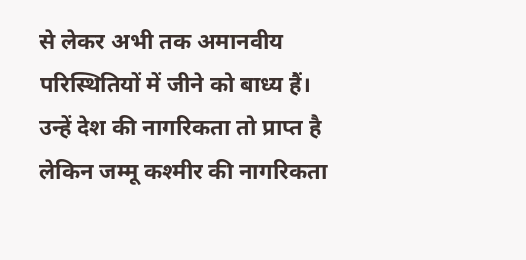से लेकर अभी तक अमानवीय परिस्थितियों में जीने को बाध्य हैं। उन्हें देश की नागरिकता तो प्राप्त है लेकिन जम्मू कश्मीर की नागरिकता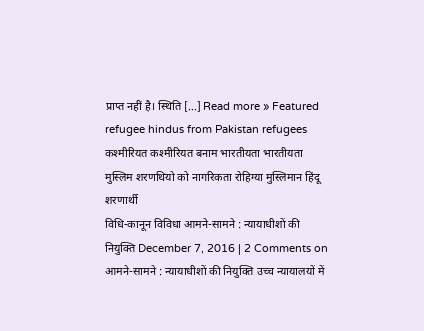प्राप्त नहीं है। स्थिति […] Read more » Featured refugee hindus from Pakistan refugees कश्मीरियत कश्मीरियत बनाम भारतीयता भारतीयता मुस्लिम शरणथियो को नागरिकता रोहिग्या मुस्लिमान हिंदू शरणार्थी
विधि-कानून विविधा आमने-सामने : न्यायाधीशों की नियुक्ति December 7, 2016 | 2 Comments on आमने-सामने : न्यायाधीशों की नियुक्ति उच्च न्यायालयों में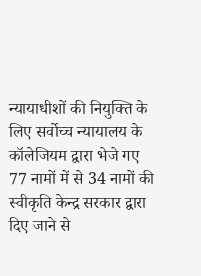न्यायाधीशों की नियुक्ति के लिए सर्वोच्च न्यायालय के कॉलेजियम द्वारा भेजे गए 77 नामों में से 34 नामों की स्वीकृति केन्द्र सरकार द्वारा दिए जाने से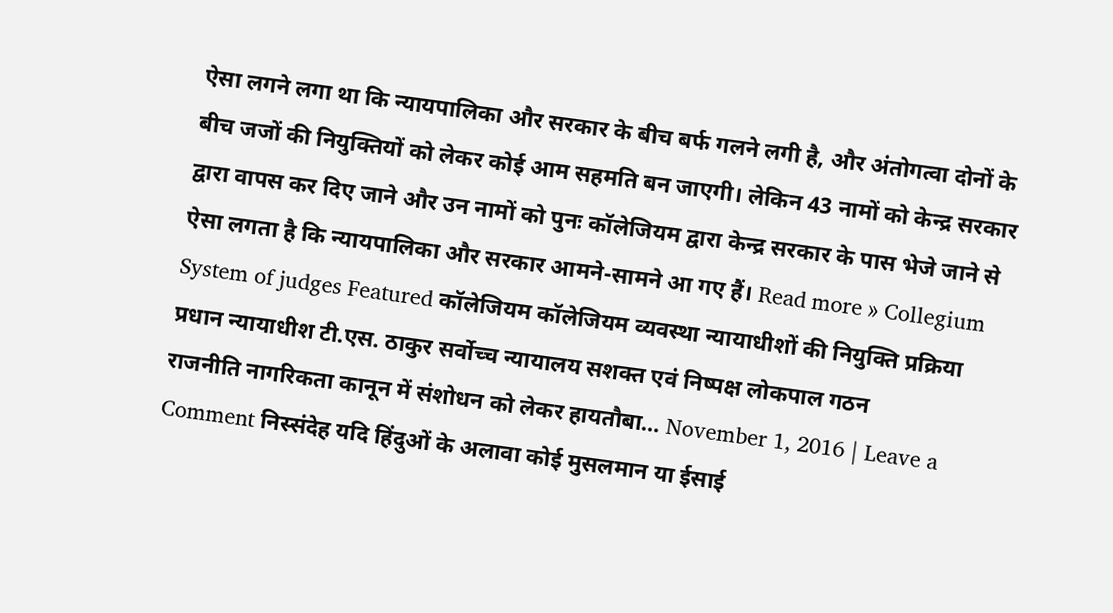ऐसा लगने लगा था कि न्यायपालिका और सरकार के बीच बर्फ गलने लगी है, और अंतोगत्वा दोनों के बीच जजों की नियुक्तियों को लेकर कोई आम सहमति बन जाएगी। लेकिन 43 नामों को केन्द्र सरकार द्वारा वापस कर दिए जाने और उन नामों को पुनः कॉलेजियम द्वारा केन्द्र सरकार के पास भेजे जाने से ऐसा लगता है कि न्यायपालिका और सरकार आमने-सामने आ गए हैं। Read more » Collegium System of judges Featured कॉलेजियम कॉलेजियम व्यवस्था न्यायाधीशों की नियुक्ति प्रक्रिया प्रधान न्यायाधीश टी.एस. ठाकुर सर्वोच्च न्यायालय सशक्त एवं निष्पक्ष लोकपाल गठन
राजनीति नागरिकता कानून में संशोधन को लेकर हायतौबा… November 1, 2016 | Leave a Comment निस्संदेह यदि हिंदुओं के अलावा कोई मुसलमान या ईसाई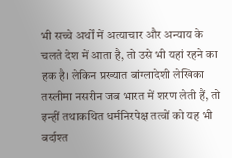भी सच्चे अर्थों में अत्याचार और अन्याय के चलते देश में आता है, तो उसे भी यहां रहने का हक है। लेकिन प्रख्यात बांग्लादेशी लेखिका तस्लीमा नसरीन जब भारत में शरण लेती हैं, तो इन्हीं तथाकथित धर्मनिरपेक्ष तत्वों को यह भी बर्दाश्त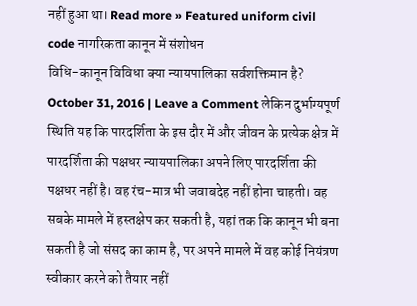नहीं हुआ था। Read more » Featured uniform civil code नागरिकता कानून में संशोधन
विधि-कानून विविधा क्या न्यायपालिका सर्वशक्तिमान है? October 31, 2016 | Leave a Comment लेकिन दुर्भाग्यपूर्ण स्थिति यह कि पारदर्शिता के इस दौर में और जीवन के प्रत्येक क्षेत्र में पारदर्शिता की पक्षधर न्यायपालिका अपने लिए पारदर्शिता की पक्षधर नहीं है। वह रंच-मात्र भी जवाबदेह नहीं होना चाहती। वह सबके मामले में हस्तक्षेप कर सकती है, यहां तक कि कानून भी बना सकती है जो संसद का काम है, पर अपने मामले में वह कोई नियंत्रण स्वीकार करने को तैयार नहीं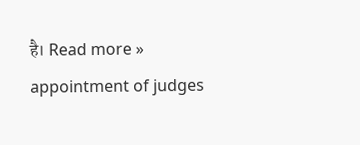है। Read more » appointment of judges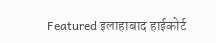Featured इलाहाबाद हाईकोर्ट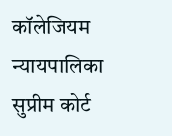कॉलेजियम न्यायपालिका सुप्रीम कोर्ट